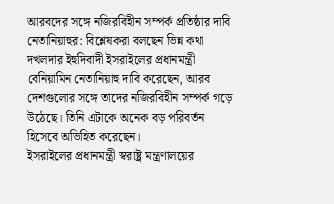আরবদের সঙ্গে নজিরবিহীন সম্পর্ক প্রতিষ্ঠার দাবি নেতানিয়াহুর: বিশ্লেষকরা বলছেন ভিন্ন কথা
দখলদার ইহুদিবাদী ইসরাইলের প্রধানমন্ত্রী বেনিয়ামিন নেতানিয়াহু দাবি করেছেন, আরব দেশগুলোর সঙ্গে তাদের নজিরবিহীন সম্পর্ক গড়ে উঠেছে। তিনি এটাকে অনেক বড় পরিবর্তন হিসেবে অভিহিত করেছেন।
ইসরাইলের প্রধানমন্ত্রী স্বরাষ্ট্র মন্ত্রণালয়ের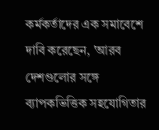কর্মকর্তাদের এক সমাবেশে দাবি করেছেন, 'আরব দেশগুলোর সঙ্গে ব্যাপকভিত্তিক সহযোগিতার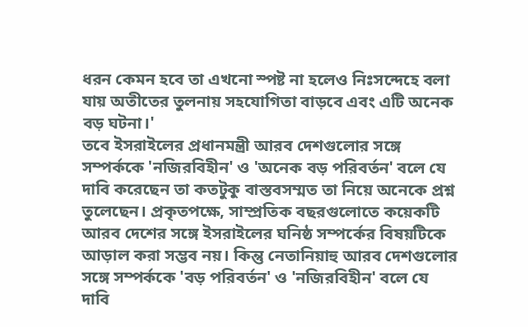ধরন কেমন হবে তা এখনো স্পষ্ট না হলেও নিঃসন্দেহে বলা যায় অতীতের তুলনায় সহযোগিতা বাড়বে এবং এটি অনেক বড় ঘটনা।'
তবে ইসরাইলের প্রধানমন্ত্রী আরব দেশগুলোর সঙ্গে সম্পর্ককে 'নজিরবিহীন' ও 'অনেক বড় পরিবর্তন' বলে যে দাবি করেছেন তা কতটুকু বাস্তবসম্মত তা নিয়ে অনেকে প্রশ্ন তুলেছেন। প্রকৃতপক্ষে, সাম্প্রতিক বছরগুলোতে কয়েকটি আরব দেশের সঙ্গে ইসরাইলের ঘনিষ্ঠ সম্পর্কের বিষয়টিকে আড়াল করা সম্ভব নয়। কিন্তু নেতানিয়াহু আরব দেশগুলোর সঙ্গে সম্পর্ককে 'বড় পরিবর্তন' ও 'নজিরবিহীন' বলে যে দাবি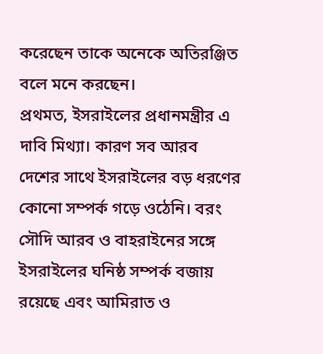করেছেন তাকে অনেকে অতিরঞ্জিত বলে মনে করছেন।
প্রথমত, ইসরাইলের প্রধানমন্ত্রীর এ দাবি মিথ্যা। কারণ সব আরব দেশের সাথে ইসরাইলের বড় ধরণের কোনো সম্পর্ক গড়ে ওঠেনি। বরং সৌদি আরব ও বাহরাইনের সঙ্গে ইসরাইলের ঘনিষ্ঠ সম্পর্ক বজায় রয়েছে এবং আমিরাত ও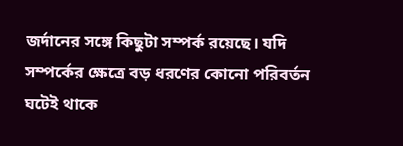জর্দানের সঙ্গে কিছুটা সম্পর্ক রয়েছে। যদি সম্পর্কের ক্ষেত্রে বড় ধরণের কোনো পরিবর্তন ঘটেই থাকে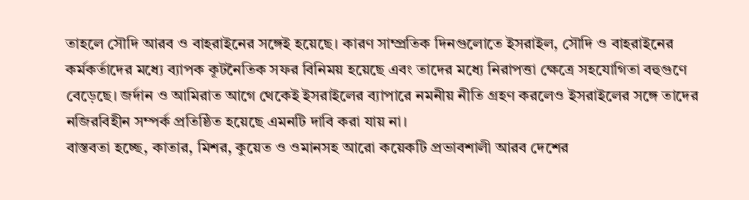তাহলে সৌদি আরব ও বাহরাইনের সঙ্গেই হয়েছে। কারণ সাম্প্রতিক দিনগুলোতে ইসরাইল, সৌদি ও বাহরাইনের কর্মকর্তাদের মধ্যে ব্যাপক কূটনৈতিক সফর বিনিময় হয়েছে এবং তাদের মধ্যে নিরাপত্তা ক্ষেত্রে সহযোগিতা বহুগুণে বেড়েছে। জর্দান ও আমিরাত আগে থেকেই ইসরাইলের ব্যাপারে নমনীয় নীতি গ্রহণ করলেও ইসরাইলের সঙ্গে তাদের নজিরবিহীন সম্পর্ক প্রতিষ্ঠিত হয়েছে এমনটি দাবি করা যায় না।
বাস্তবতা হচ্ছে, কাতার, মিশর, কুয়েত ও ওমানসহ আরো কয়েকটি প্রভাবশালী আরব দেশের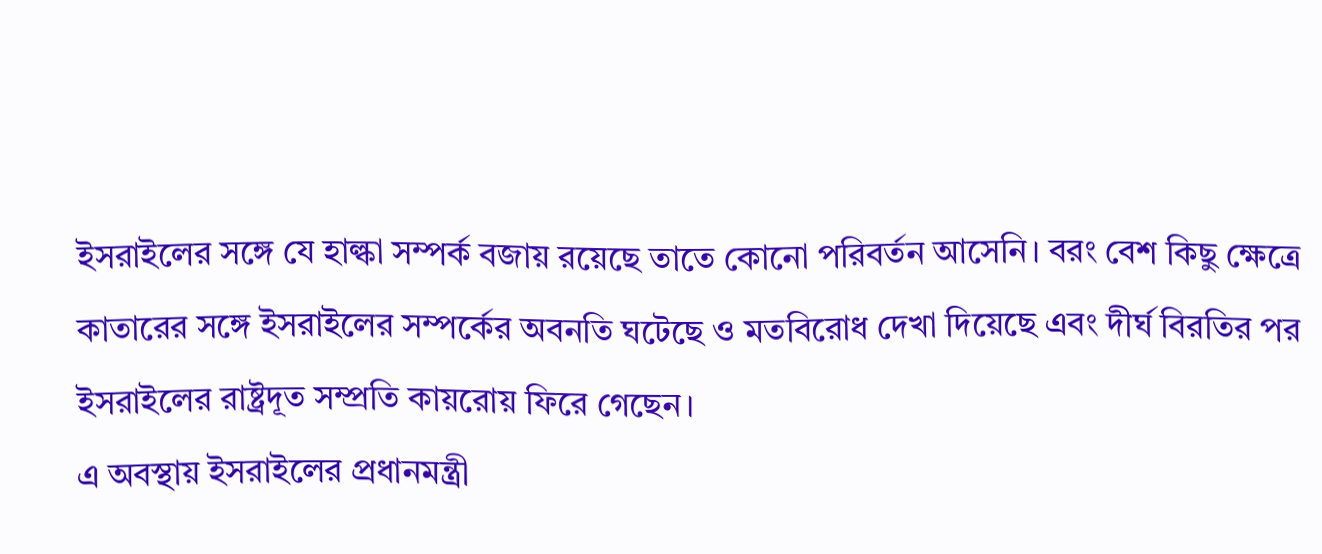ইসরাইলের সঙ্গে যে হাল্কা সম্পর্ক বজায় রয়েছে তাতে কোনো পরিবর্তন আসেনি। বরং বেশ কিছু ক্ষেত্রে কাতারের সঙ্গে ইসরাইলের সম্পর্কের অবনতি ঘটেছে ও মতবিরোধ দেখা দিয়েছে এবং দীর্ঘ বিরতির পর ইসরাইলের রাষ্ট্রদূত সম্প্রতি কায়রোয় ফিরে গেছেন।
এ অবস্থায় ইসরাইলের প্রধানমন্ত্রী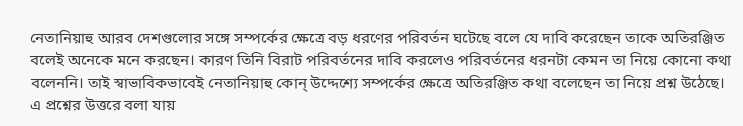নেতানিয়াহু আরব দেশগুলোর সঙ্গে সম্পর্কের ক্ষেত্রে বড় ধরণের পরিবর্তন ঘটেছে বলে যে দাবি করেছেন তাকে অতিরঞ্জিত বলেই অনেকে মনে করছেন। কারণ তিনি বিরাট পরিবর্তনের দাবি করলেও পরিবর্তনের ধরনটা কেমন তা নিয়ে কোনো কথা বলেননি। তাই স্বাভাবিকভাবেই নেতানিয়াহু কোন্ উদ্দেশ্যে সম্পর্কের ক্ষেত্রে অতিরঞ্জিত কথা বলেছেন তা নিয়ে প্রশ্ন উঠেছে।
এ প্রশ্নের উত্তরে বলা যায়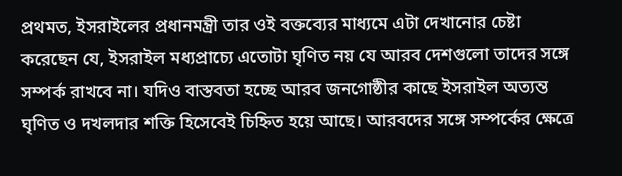প্রথমত, ইসরাইলের প্রধানমন্ত্রী তার ওই বক্তব্যের মাধ্যমে এটা দেখানোর চেষ্টা করেছেন যে, ইসরাইল মধ্যপ্রাচ্যে এতোটা ঘৃণিত নয় যে আরব দেশগুলো তাদের সঙ্গে সম্পর্ক রাখবে না। যদিও বাস্তবতা হচ্ছে আরব জনগোষ্ঠীর কাছে ইসরাইল অত্যন্ত ঘৃণিত ও দখলদার শক্তি হিসেবেই চিহ্নিত হয়ে আছে। আরবদের সঙ্গে সম্পর্কের ক্ষেত্রে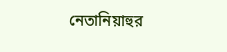নেতানিয়াহুর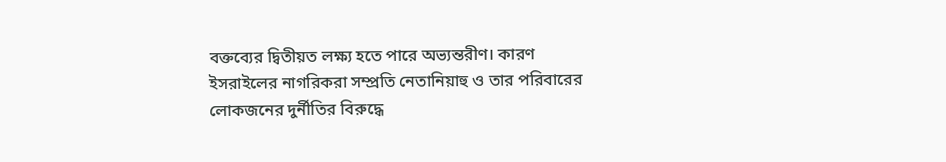বক্তব্যের দ্বিতীয়ত লক্ষ্য হতে পারে অভ্যন্তরীণ। কারণ ইসরাইলের নাগরিকরা সম্প্রতি নেতানিয়াহু ও তার পরিবারের লোকজনের দুর্নীতির বিরুদ্ধে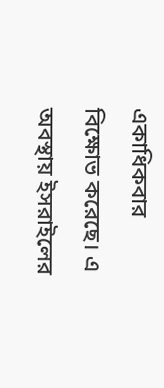একাধিকবার বিক্ষোভ করেছে। এ অবস্থায় ইসরাইলের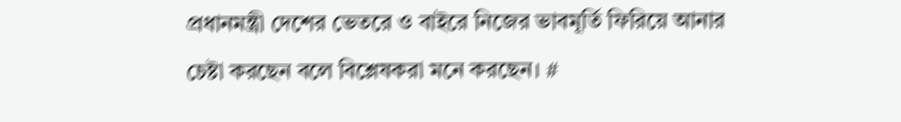প্রধানমন্ত্রী দেশের ভেতরে ও বাইরে নিজের ভাবমূর্তি ফিরিয়ে আনার চেষ্টা করছেন বলে বিশ্লেষকরা মনে করছেন। #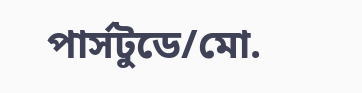পার্সটুডে/মো.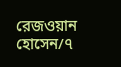রেজওয়ান হোসেন/৭